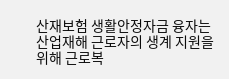산재보험 생활안정자금 융자는 산업재해 근로자의 생계 지원을 위해 근로복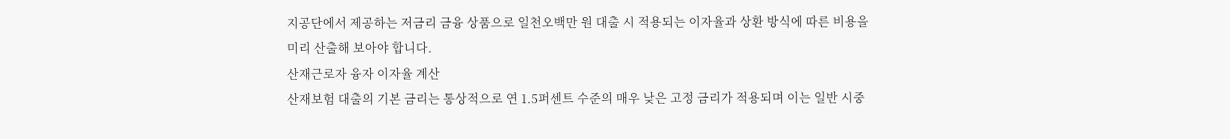지공단에서 제공하는 저금리 금융 상품으로 일천오백만 원 대출 시 적용되는 이자율과 상환 방식에 따른 비용을 미리 산출해 보아야 합니다.
산재근로자 융자 이자율 계산
산재보험 대출의 기본 금리는 통상적으로 연 1.5퍼센트 수준의 매우 낮은 고정 금리가 적용되며 이는 일반 시중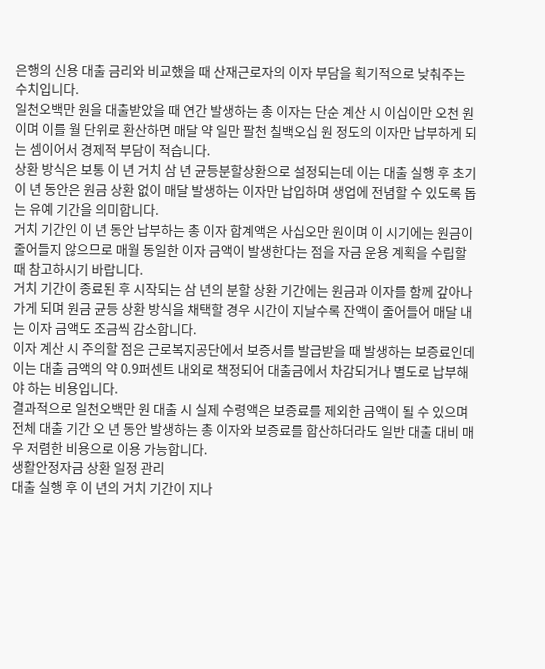은행의 신용 대출 금리와 비교했을 때 산재근로자의 이자 부담을 획기적으로 낮춰주는 수치입니다.
일천오백만 원을 대출받았을 때 연간 발생하는 총 이자는 단순 계산 시 이십이만 오천 원이며 이를 월 단위로 환산하면 매달 약 일만 팔천 칠백오십 원 정도의 이자만 납부하게 되는 셈이어서 경제적 부담이 적습니다.
상환 방식은 보통 이 년 거치 삼 년 균등분할상환으로 설정되는데 이는 대출 실행 후 초기 이 년 동안은 원금 상환 없이 매달 발생하는 이자만 납입하며 생업에 전념할 수 있도록 돕는 유예 기간을 의미합니다.
거치 기간인 이 년 동안 납부하는 총 이자 합계액은 사십오만 원이며 이 시기에는 원금이 줄어들지 않으므로 매월 동일한 이자 금액이 발생한다는 점을 자금 운용 계획을 수립할 때 참고하시기 바랍니다.
거치 기간이 종료된 후 시작되는 삼 년의 분할 상환 기간에는 원금과 이자를 함께 갚아나가게 되며 원금 균등 상환 방식을 채택할 경우 시간이 지날수록 잔액이 줄어들어 매달 내는 이자 금액도 조금씩 감소합니다.
이자 계산 시 주의할 점은 근로복지공단에서 보증서를 발급받을 때 발생하는 보증료인데 이는 대출 금액의 약 0.9퍼센트 내외로 책정되어 대출금에서 차감되거나 별도로 납부해야 하는 비용입니다.
결과적으로 일천오백만 원 대출 시 실제 수령액은 보증료를 제외한 금액이 될 수 있으며 전체 대출 기간 오 년 동안 발생하는 총 이자와 보증료를 합산하더라도 일반 대출 대비 매우 저렴한 비용으로 이용 가능합니다.
생활안정자금 상환 일정 관리
대출 실행 후 이 년의 거치 기간이 지나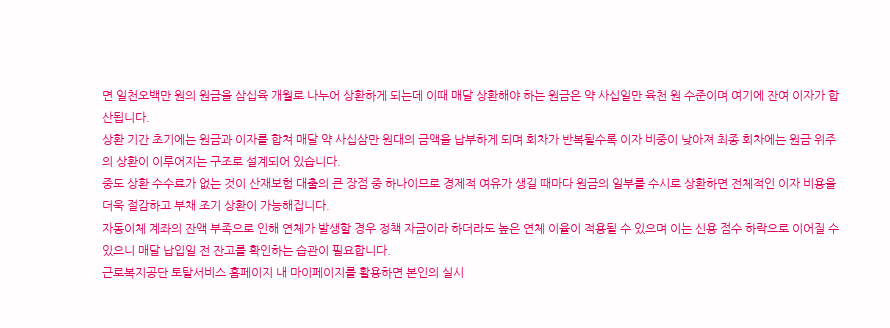면 일천오백만 원의 원금을 삼십육 개월로 나누어 상환하게 되는데 이때 매달 상환해야 하는 원금은 약 사십일만 육천 원 수준이며 여기에 잔여 이자가 합산됩니다.
상환 기간 초기에는 원금과 이자를 합쳐 매달 약 사십삼만 원대의 금액을 납부하게 되며 회차가 반복될수록 이자 비중이 낮아져 최종 회차에는 원금 위주의 상환이 이루어지는 구조로 설계되어 있습니다.
중도 상환 수수료가 없는 것이 산재보험 대출의 큰 장점 중 하나이므로 경제적 여유가 생길 때마다 원금의 일부를 수시로 상환하면 전체적인 이자 비용을 더욱 절감하고 부채 조기 상환이 가능해집니다.
자동이체 계좌의 잔액 부족으로 인해 연체가 발생할 경우 정책 자금이라 하더라도 높은 연체 이율이 적용될 수 있으며 이는 신용 점수 하락으로 이어질 수 있으니 매달 납입일 전 잔고를 확인하는 습관이 필요합니다.
근로복지공단 토탈서비스 홈페이지 내 마이페이지를 활용하면 본인의 실시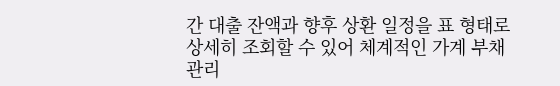간 대출 잔액과 향후 상환 일정을 표 형태로 상세히 조회할 수 있어 체계적인 가계 부채 관리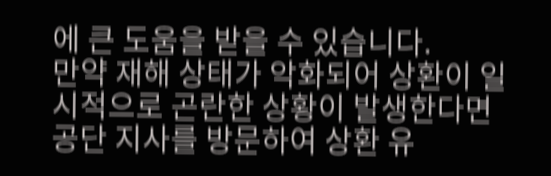에 큰 도움을 받을 수 있습니다.
만약 재해 상태가 악화되어 상환이 일시적으로 곤란한 상황이 발생한다면 공단 지사를 방문하여 상환 유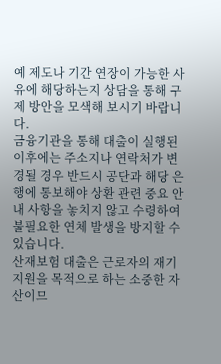예 제도나 기간 연장이 가능한 사유에 해당하는지 상담을 통해 구제 방안을 모색해 보시기 바랍니다.
금융기관을 통해 대출이 실행된 이후에는 주소지나 연락처가 변경될 경우 반드시 공단과 해당 은행에 통보해야 상환 관련 중요 안내 사항을 놓치지 않고 수령하여 불필요한 연체 발생을 방지할 수 있습니다.
산재보험 대출은 근로자의 재기 지원을 목적으로 하는 소중한 자산이므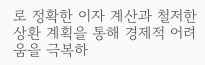로 정확한 이자 계산과 철저한 상환 계획을 통해 경제적 어려움을 극복하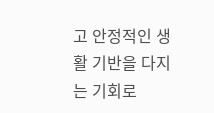고 안정적인 생활 기반을 다지는 기회로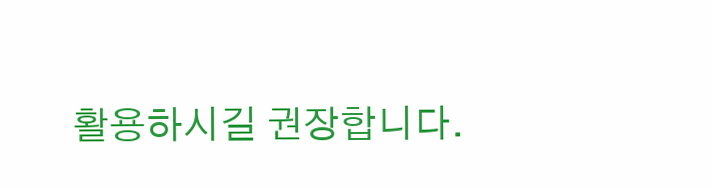활용하시길 권장합니다.